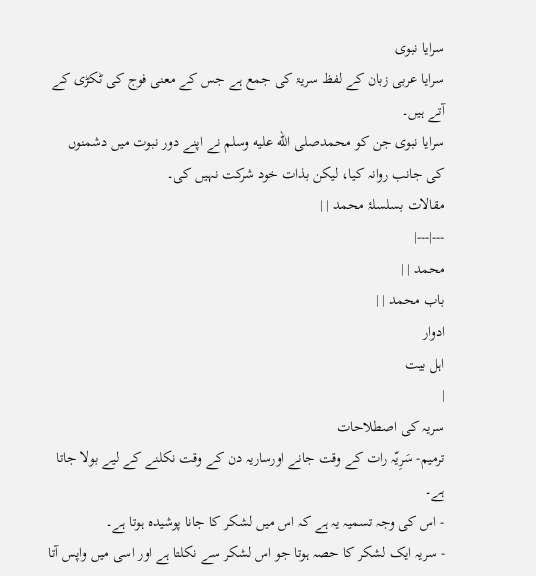سرایا نبوی
سرایا عربی زبان کے لفظ سریۃ کی جمع ہے جس کے معنی فوج کی ٹکڑی کے آتے ہیں۔
سرایا نبوی جن کو محمدصلى الله عليه وسلم نے اپنے دور نبوت میں دشمنوں کی جانب روانہ کیا، لیکن بذات خود شرکت نہیں کی۔
مقالات بسلسلۂ محمد | |
---|---|
محمد | |
باب محمد | |
ادوار
اہل بیت
|
سریہ کی اصطلاحات
ترمیم- سَرِیّہ رات کے وقت جانے اورساریہ دن کے وقت نکلنے کے لیے بولا جاتا ہے۔
- اس کی وجہ تسمیہ یہ ہے کہ اس میں لشکر کا جانا پوشیدہ ہوتا ہے۔
- سریہ ایک لشکر کا حصہ ہوتا جو اس لشکر سے نکلتا ہے اور اسی میں واپس آتا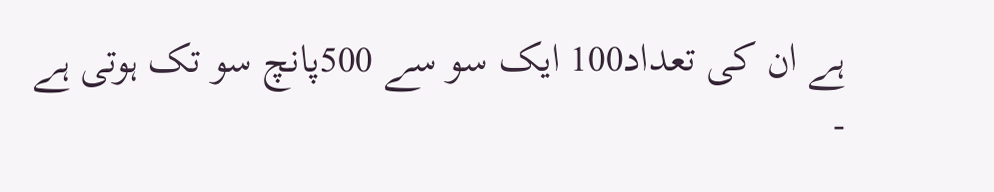ہے ان کی تعداد100 ایک سو سے 500پانچ سو تک ہوتی ہے
-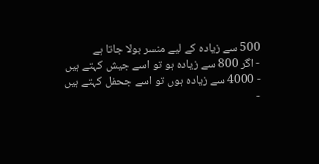500 سے زیادہ کے لیے منسر بولا جاتا ہے
- اگر 800 سے زیادہ ہو تو اسے جیش کہتے ہیں
- 4000 سے زیادہ ہوں تو اسے جحفل کہتے ہیں
-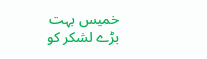خمیس بہت بڑے لشکر کو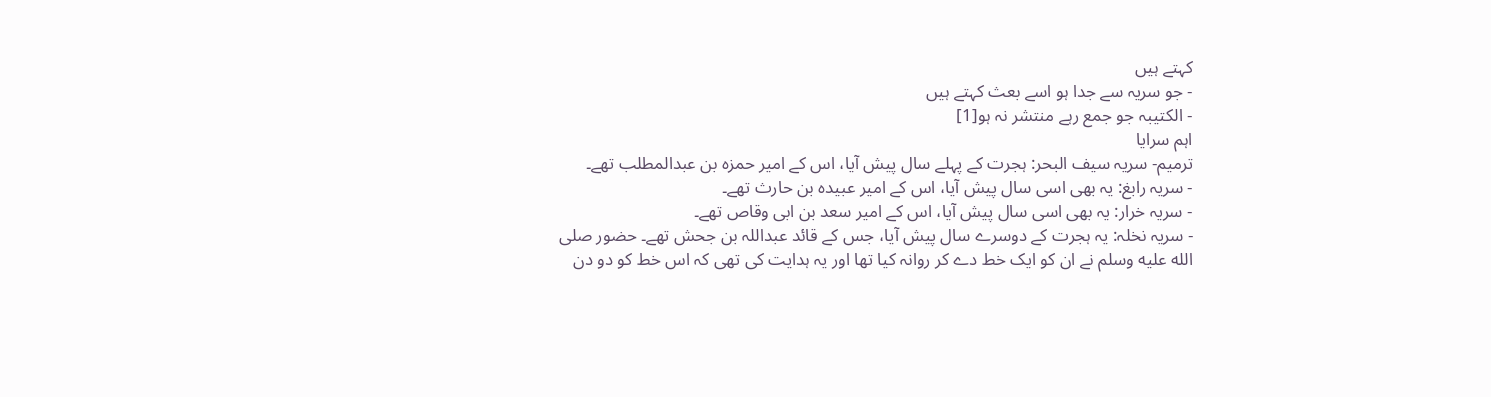کہتے ہیں
- جو سریہ سے جدا ہو اسے بعث کہتے ہیں
- الکتیبہ جو جمع رہے منتشر نہ ہو[1]
اہم سرایا
ترمیم- سریہ سیف البحر: ہجرت کے پہلے سال پیش آیا، اس کے امیر حمزہ بن عبدالمطلب تھے۔
- سریہ رابغ: یہ بھی اسی سال پیش آیا، اس کے امیر عبیدہ بن حارث تھے۔
- سریہ خرار: یہ بھی اسی سال پیش آیا، اس کے امیر سعد بن ابی وقاص تھے۔
- سریہ نخلہ: یہ ہجرت کے دوسرے سال پیش آیا، جس کے قائد عبداللہ بن جحش تھے۔ حضور صلى الله عليه وسلم نے ان کو ایک خط دے کر روانہ کیا تھا اور یہ ہدایت کی تھی کہ اس خط کو دو دن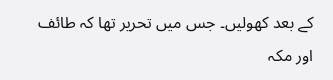کے بعد کھولیں۔ جس میں تحریر تھا کہ طائف اور مکہ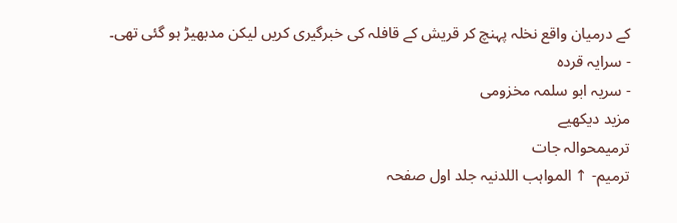کے درمیان واقع نخلہ پہنچ کر قریش کے قافلہ کی خبرگیری کریں لیکن مدبھیڑ ہو گئی تھی۔
- سرایہ قردہ
- سریہ ابو سلمہ مخزومی
مزید دیکھیے
ترمیمحوالہ جات
ترمیم- ↑ المواہب اللدنیہ جلد اول صفحہ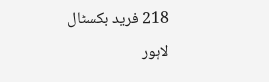218 فرید بکسٹال لاہور